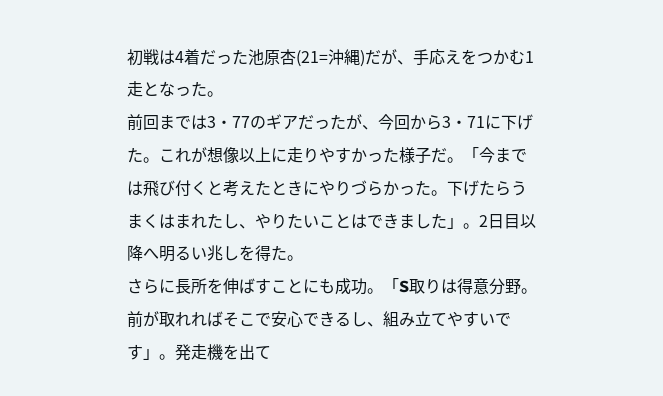初戦は4着だった池原杏(21=沖縄)だが、手応えをつかむ1走となった。
前回までは3・77のギアだったが、今回から3・71に下げた。これが想像以上に走りやすかった様子だ。「今までは飛び付くと考えたときにやりづらかった。下げたらうまくはまれたし、やりたいことはできました」。2日目以降へ明るい兆しを得た。
さらに長所を伸ばすことにも成功。「S取りは得意分野。前が取れればそこで安心できるし、組み立てやすいです」。発走機を出て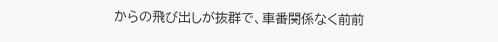からの飛び出しが抜群で、車番関係なく前前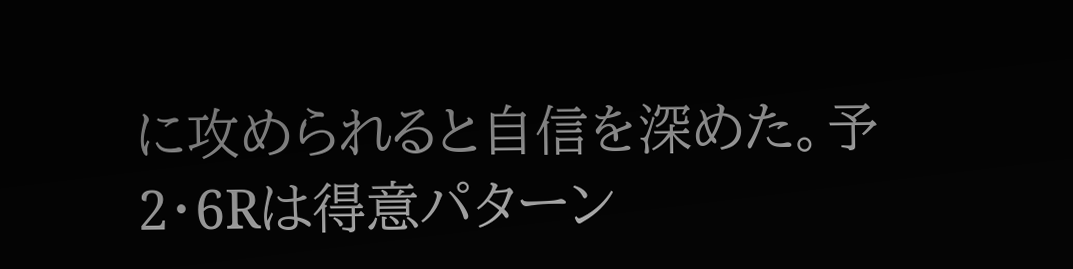に攻められると自信を深めた。予2・6Rは得意パターン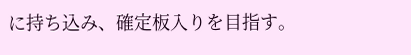に持ち込み、確定板入りを目指す。